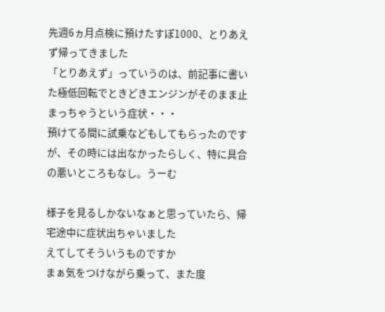先週6ヵ月点検に預けたすぽ1000、とりあえず帰ってきました
「とりあえず」っていうのは、前記事に書いた極低回転でときどきエンジンがそのまま止まっちゃうという症状・・・
預けてる間に試乗などもしてもらったのですが、その時には出なかったらしく、特に具合の悪いところもなし。うーむ

様子を見るしかないなぁと思っていたら、帰宅途中に症状出ちゃいました
えてしてそういうものですか
まぁ気をつけながら乗って、また度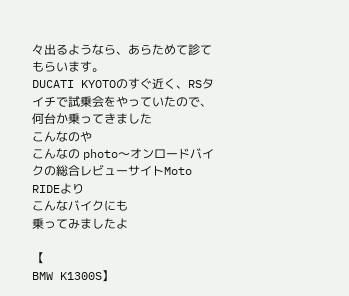々出るようなら、あらためて診てもらいます。
DUCATI KYOTOのすぐ近く、RSタイチで試乗会をやっていたので、何台か乗ってきました
こんなのや
こんなの photo〜オンロードバイクの総合レビューサイトMoto RIDEより
こんなバイクにも
乗ってみましたよ

【
BMW K1300S】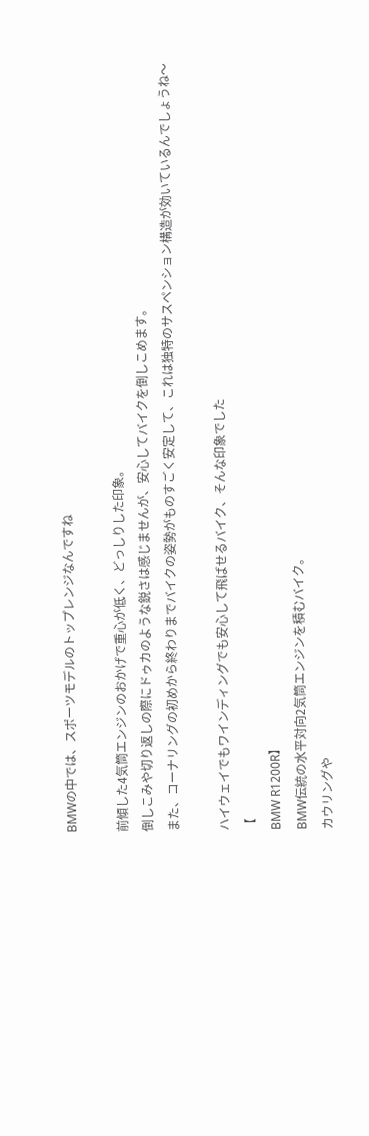BMWの中では、スポーツモデルのトップレンジなんですね

前傾した4気筒エンジンのおかげで重心が低く、どっしりした印象。
倒しこみや切り返しの際にドゥカのような鋭さは感じませんが、安心してバイクを倒しこめます。
また、コーナリングの初めから終わりまでバイクの姿勢がものすごく安定して、これは独特のサスペンション構造が効いているんでしょうね〜

ハイウェイでもワインディングでも安心して飛ばせるバイク、そんな印象でした
【
BMW R1200R】
BMW伝統の水平対向2気筒エンジンを積むバイク。
カウリングや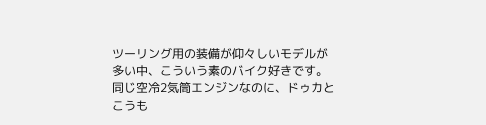ツーリング用の装備が仰々しいモデルが多い中、こういう素のバイク好きです。
同じ空冷2気筒エンジンなのに、ドゥカとこうも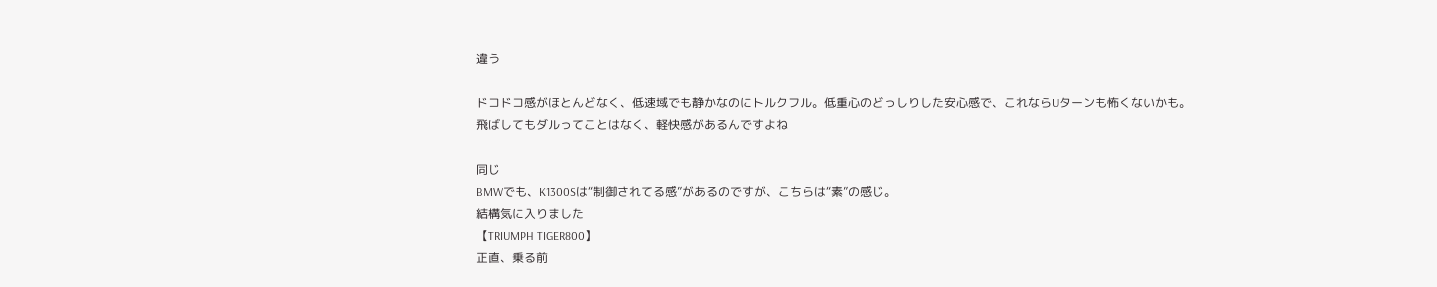違う

ドコドコ感がほとんどなく、低速域でも静かなのにトルクフル。低重心のどっしりした安心感で、これならUターンも怖くないかも。
飛ばしてもダルってことはなく、軽快感があるんですよね

同じ
BMWでも、K1300Sは“制御されてる感”があるのですが、こちらは“素”の感じ。
結構気に入りました
【TRIUMPH TIGER800】
正直、乗る前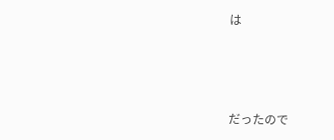は



だったので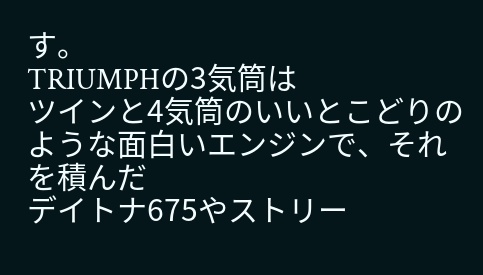す。
TRIUMPHの3気筒は
ツインと4気筒のいいとこどりのような面白いエンジンで、それを積んだ
デイトナ675やストリー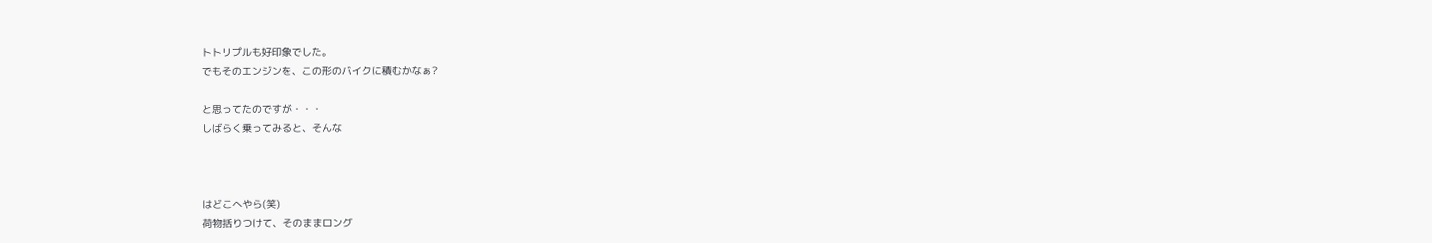トトリプルも好印象でした。
でもそのエンジンを、この形のバイクに積むかなぁ?

と思ってたのですが・・・
しばらく乗ってみると、そんな



はどこへやら(笑)
荷物括りつけて、そのままロング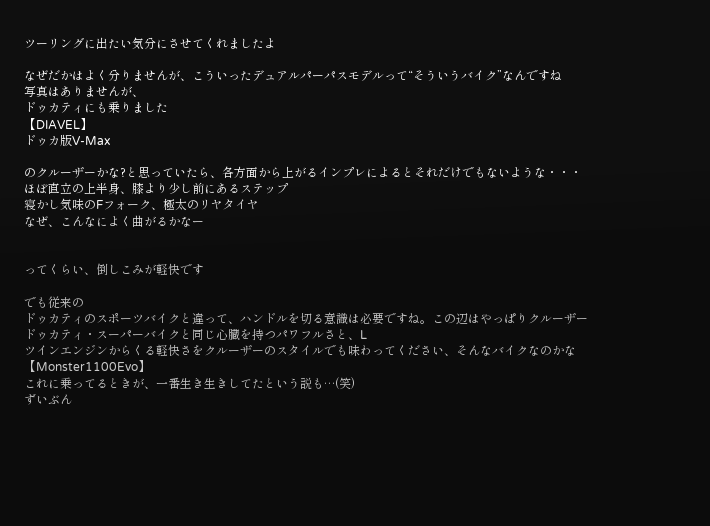ツーリングに出たい気分にさせてくれましたよ

なぜだかはよく分りませんが、こういったデュアルパーパスモデルって“そういうバイク”なんですね
写真はありませんが、
ドゥカティにも乗りました
【DIAVEL】
ドゥカ版V-Max

のクルーザーかな?と思っていたら、各方面から上がるインプレによるとそれだけでもないような・・・
ほぼ直立の上半身、膝より少し前にあるステップ
寝かし気味のFフォーク、極太のリヤタイヤ
なぜ、こんなによく曲がるかなー


ってくらい、倒しこみが軽快です

でも従来の
ドゥカティのスポーツバイクと違って、ハンドルを切る意識は必要ですね。この辺はやっぱりクルーザー
ドゥカティ・スーパーバイクと同じ心臓を持つパワフルさと、L
ツインエンジンからくる軽快さをクルーザーのスタイルでも味わってください、そんなバイクなのかな
【Monster1100Evo】
これに乗ってるときが、一番生き生きしてたという説も…(笑)
ずいぶん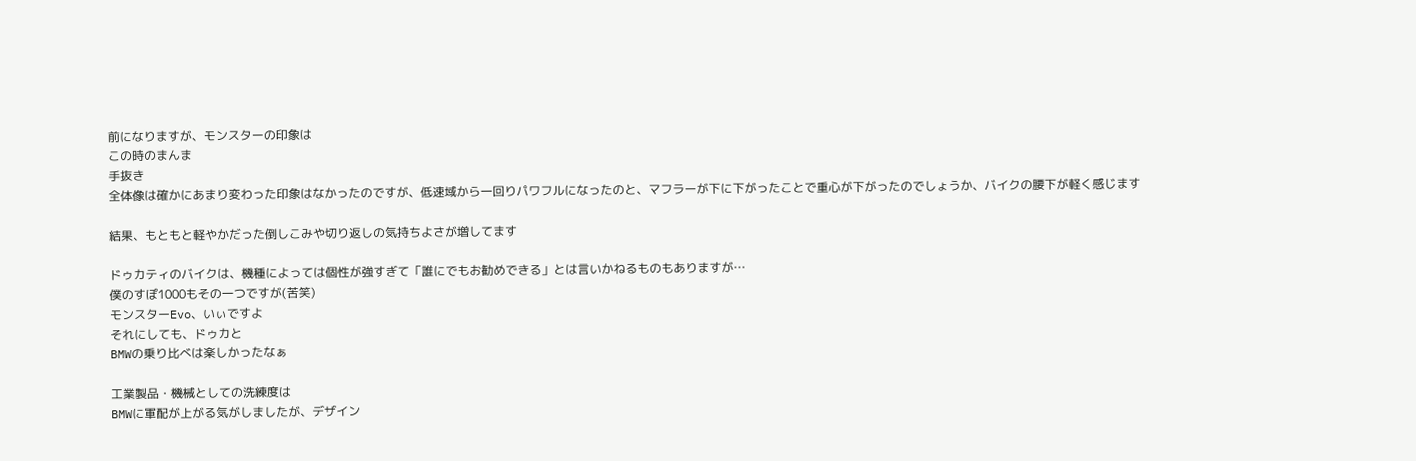前になりますが、モンスターの印象は
この時のまんま
手抜き
全体像は確かにあまり変わった印象はなかったのですが、低速域から一回りパワフルになったのと、マフラーが下に下がったことで重心が下がったのでしょうか、バイクの腰下が軽く感じます

結果、もともと軽やかだった倒しこみや切り返しの気持ちよさが増してます

ドゥカティのバイクは、機種によっては個性が強すぎて「誰にでもお勧めできる」とは言いかねるものもありますが…
僕のすぽ1000もその一つですが(苦笑)
モンスターEvo、いぃですよ
それにしても、ドゥカと
BMWの乗り比べは楽しかったなぁ

工業製品・機械としての洗練度は
BMWに軍配が上がる気がしましたが、デザイン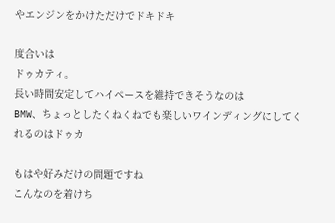やエンジンをかけただけでドキドキ

度合いは
ドゥカティ。
長い時間安定してハイペースを維持できそうなのは
BMW、ちょっとしたくねくねでも楽しいワインディングにしてくれるのはドゥカ

もはや好みだけの問題ですね
こんなのを着けち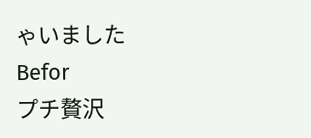ゃいました
Befor
プチ贅沢